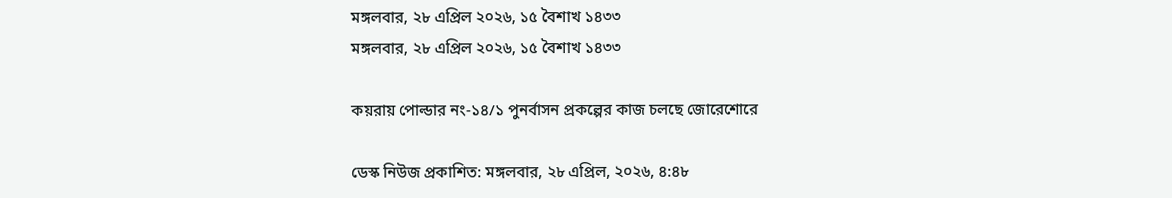মঙ্গলবার, ২৮ এপ্রিল ২০২৬, ১৫ বৈশাখ ১৪৩৩
মঙ্গলবার, ২৮ এপ্রিল ২০২৬, ১৫ বৈশাখ ১৪৩৩

কয়রায় পোল্ডার নং-১৪/১ পুনর্বাসন প্রকল্পের কাজ চলছে জোরেশোরে

ডেস্ক নিউজ প্রকাশিত: মঙ্গলবার, ২৮ এপ্রিল, ২০২৬, ৪:৪৮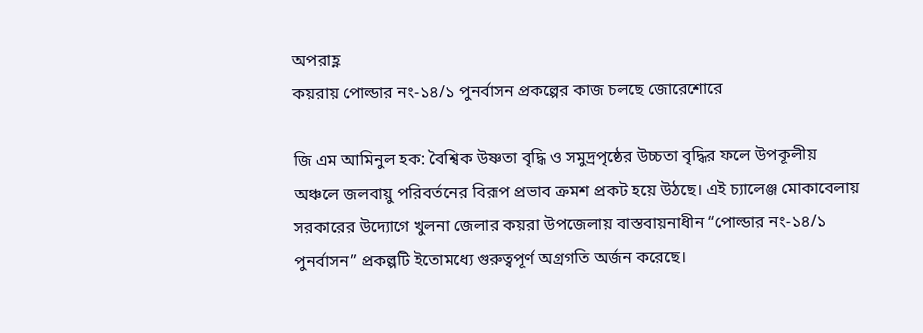অপরাহ্ণ
কয়রায় পোল্ডার নং-১৪/১ পুনর্বাসন প্রকল্পের কাজ চলছে জোরেশোরে

জি এম আমিনুল হক: বৈশ্বিক উষ্ণতা বৃদ্ধি ও সমুদ্রপৃষ্ঠের উচ্চতা বৃদ্ধির ফলে উপকূলীয় অঞ্চলে জলবায়ু পরিবর্তনের বিরূপ প্রভাব ক্রমশ প্রকট হয়ে উঠছে। এই চ্যালেঞ্জ মোকাবেলায় সরকারের উদ্যোগে খুলনা জেলার কয়রা উপজেলায় বাস্তবায়নাধীন “পোল্ডার নং-১৪/১ পুনর্বাসন” প্রকল্পটি ইতোমধ্যে গুরুত্বপূর্ণ অগ্রগতি অর্জন করেছে।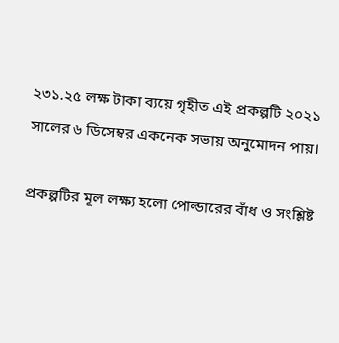২৩১.২৫ লক্ষ টাকা ব্যয়ে গৃহীত এই প্রকল্পটি ২০২১ সালের ৬ ডিসেম্বর একনেক সভায় অনুমোদন পায়।

প্রকল্পটির মূল লক্ষ্য হলো পোল্ডারের বাঁধ ও সংশ্লিষ্ট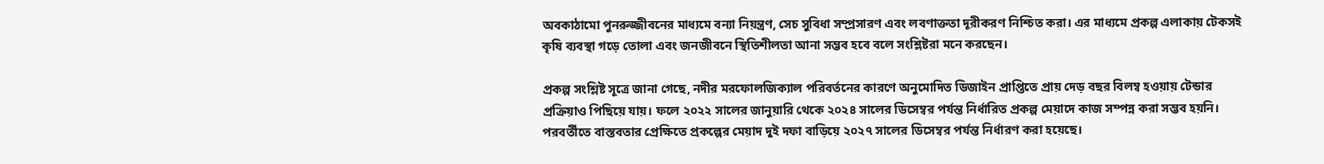অবকাঠামো পুনরুজ্জীবনের মাধ্যমে বন্যা নিয়ন্ত্রণ, সেচ সুবিধা সম্প্রসারণ এবং লবণাক্ততা দূরীকরণ নিশ্চিত করা। এর মাধ্যমে প্রকল্প এলাকায় টেকসই কৃষি ব্যবস্থা গড়ে তোলা এবং জনজীবনে স্থিতিশীলতা আনা সম্ভব হবে বলে সংশ্লিষ্টরা মনে করছেন।

প্রকল্প সংশ্লিষ্ট সূত্রে জানা গেছে, নদীর মরফোলজিক্যাল পরিবর্তনের কারণে অনুমোদিত ডিজাইন প্রাপ্তিতে প্রায় দেড় বছর বিলম্ব হওয়ায় টেন্ডার প্রক্রিয়াও পিছিয়ে যায়। ফলে ২০২২ সালের জানুয়ারি থেকে ২০২৪ সালের ডিসেম্বর পর্যন্ত নির্ধারিত প্রকল্প মেয়াদে কাজ সম্পন্ন করা সম্ভব হয়নি। পরবর্তীতে বাস্তবতার প্রেক্ষিতে প্রকল্পের মেয়াদ দুই দফা বাড়িয়ে ২০২৭ সালের ডিসেম্বর পর্যন্ত নির্ধারণ করা হয়েছে।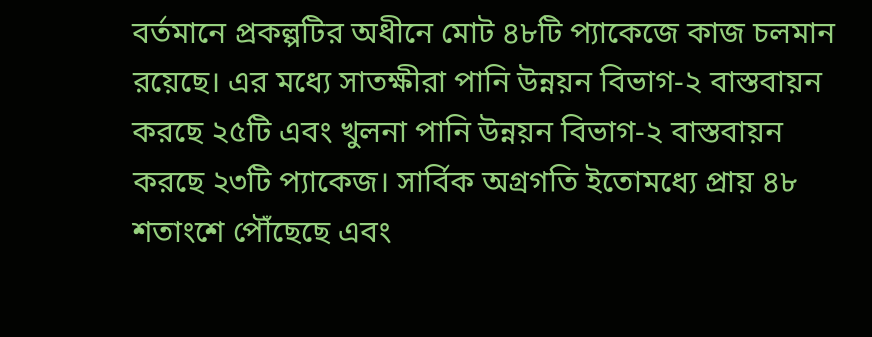বর্তমানে প্রকল্পটির অধীনে মোট ৪৮টি প্যাকেজে কাজ চলমান রয়েছে। এর মধ্যে সাতক্ষীরা পানি উন্নয়ন বিভাগ-২ বাস্তবায়ন করছে ২৫টি এবং খুলনা পানি উন্নয়ন বিভাগ-২ বাস্তবায়ন করছে ২৩টি প্যাকেজ। সার্বিক অগ্রগতি ইতোমধ্যে প্রায় ৪৮ শতাংশে পৌঁছেছে এবং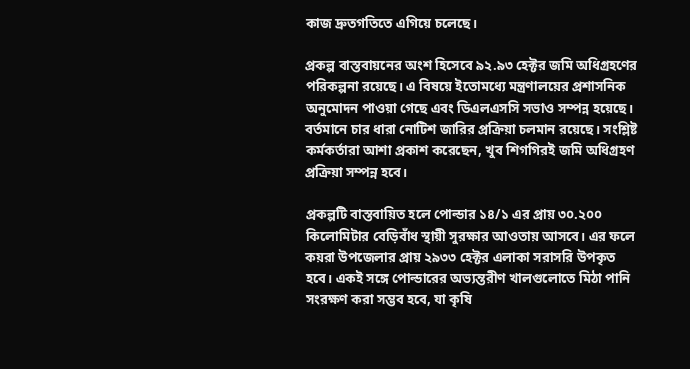কাজ দ্রুতগতিতে এগিয়ে চলেছে।

প্রকল্প বাস্তবায়নের অংশ হিসেবে ৯২.৯৩ হেক্টর জমি অধিগ্রহণের পরিকল্পনা রয়েছে। এ বিষয়ে ইতোমধ্যে মন্ত্রণালয়ের প্রশাসনিক অনুমোদন পাওয়া গেছে এবং ডিএলএসসি সভাও সম্পন্ন হয়েছে। বর্তমানে চার ধারা নোটিশ জারির প্রক্রিয়া চলমান রয়েছে। সংশ্লিষ্ট কর্মকর্তারা আশা প্রকাশ করেছেন, খুব শিগগিরই জমি অধিগ্রহণ প্রক্রিয়া সম্পন্ন হবে।

প্রকল্পটি বাস্তবায়িত হলে পোল্ডার ১৪/১ এর প্রায় ৩০.২০০ কিলোমিটার বেড়িবাঁধ স্থায়ী সুরক্ষার আওতায় আসবে। এর ফলে কয়রা উপজেলার প্রায় ২৯৩৩ হেক্টর এলাকা সরাসরি উপকৃত হবে। একই সঙ্গে পোল্ডারের অভ্যন্তরীণ খালগুলোতে মিঠা পানি সংরক্ষণ করা সম্ভব হবে, যা কৃষি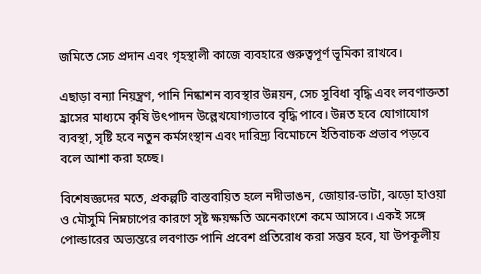জমিতে সেচ প্রদান এবং গৃহস্থালী কাজে ব্যবহারে গুরুত্বপূর্ণ ভূমিকা রাখবে।

এছাড়া বন্যা নিয়ন্ত্রণ, পানি নিষ্কাশন ব্যবস্থার উন্নয়ন, সেচ সুবিধা বৃদ্ধি এবং লবণাক্ততা হ্রাসের মাধ্যমে কৃষি উৎপাদন উল্লেখযোগ্যভাবে বৃদ্ধি পাবে। উন্নত হবে যোগাযোগ ব্যবস্থা, সৃষ্টি হবে নতুন কর্মসংস্থান এবং দারিদ্র্য বিমোচনে ইতিবাচক প্রভাব পড়বে বলে আশা করা হচ্ছে।

বিশেষজ্ঞদের মতে, প্রকল্পটি বাস্তবায়িত হলে নদীভাঙন, জোয়ার-ভাটা, ঝড়ো হাওয়া ও মৌসুমি নিম্নচাপের কারণে সৃষ্ট ক্ষয়ক্ষতি অনেকাংশে কমে আসবে। একই সঙ্গে পোল্ডারের অভ্যন্তরে লবণাক্ত পানি প্রবেশ প্রতিরোধ করা সম্ভব হবে, যা উপকূলীয়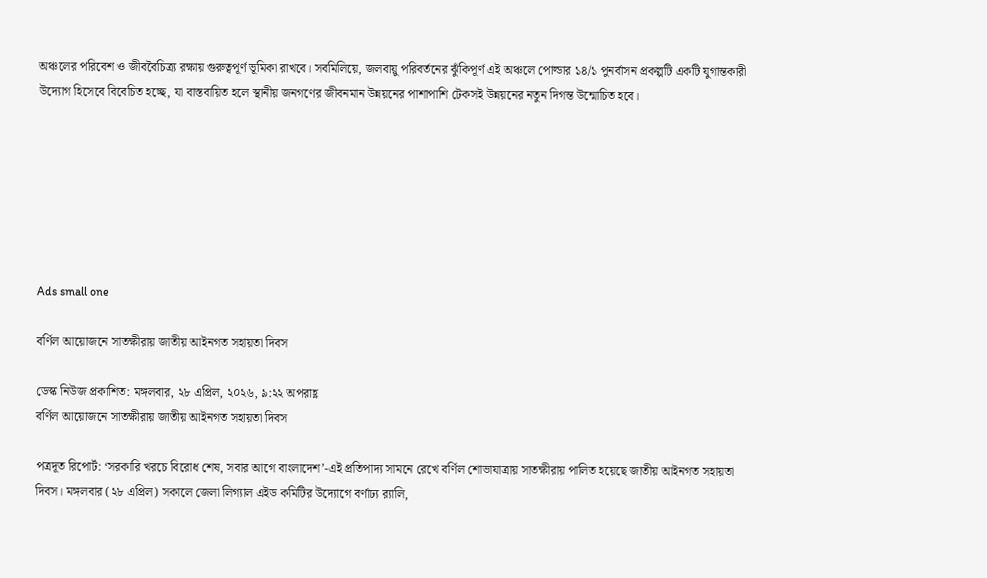অঞ্চলের পরিবেশ ও জীববৈচিত্র্য রক্ষায় গুরুত্বপূর্ণ ভূমিকা রাখবে। সবমিলিয়ে, জলবায়ু পরিবর্তনের ঝুঁকিপূর্ণ এই অঞ্চলে পোল্ডার ১৪/১ পুনর্বাসন প্রকল্পটি একটি যুগান্তকারী উদ্যোগ হিসেবে বিবেচিত হচ্ছে, যা বাস্তবায়িত হলে স্থানীয় জনগণের জীবনমান উন্নয়নের পাশাপাশি টেকসই উন্নয়নের নতুন দিগন্ত উন্মোচিত হবে।







Ads small one

বর্ণিল আয়োজনে সাতক্ষীরায় জাতীয় আইনগত সহায়তা দিবস

ডেস্ক নিউজ প্রকাশিত: মঙ্গলবার, ২৮ এপ্রিল, ২০২৬, ৯:২২ অপরাহ্ণ
বর্ণিল আয়োজনে সাতক্ষীরায় জাতীয় আইনগত সহায়তা দিবস

পত্রদূত রিপোর্ট: ‘সরকারি খরচে বিরোধ শেষ, সবার আগে বাংলাদেশ’-এই প্রতিপাদ্য সামনে রেখে বর্ণিল শোভাযাত্রায় সাতক্ষীরায় পালিত হয়েছে জাতীয় আইনগত সহায়তা দিবস। মঙ্গলবার (২৮ এপ্রিল) সকালে জেলা লিগ্যাল এইড কমিটির উদ্যোগে বর্ণাঢ্য র‌্যালি,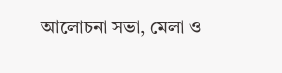আলোচনা সভা, মেলা ও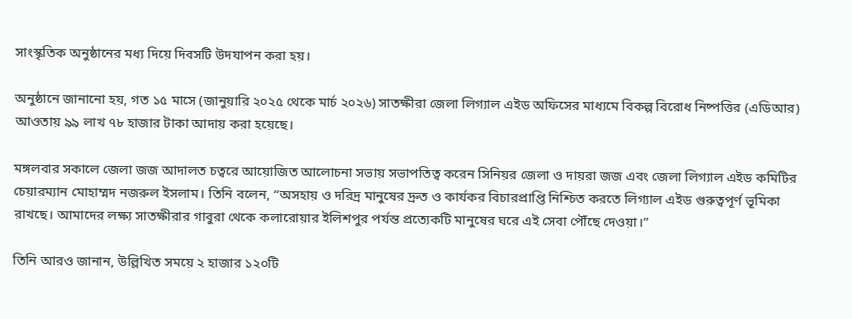সাংস্কৃতিক অনুষ্ঠানের মধ্য দিয়ে দিবসটি উদযাপন করা হয়।

অনুষ্ঠানে জানানো হয়, গত ১৫ মাসে (জানুয়ারি ২০২৫ থেকে মার্চ ২০২৬) সাতক্ষীরা জেলা লিগ্যাল এইড অফিসের মাধ্যমে বিকল্প বিরোধ নিষ্পত্তির (এডিআর) আওতায় ৯৯ লাখ ৭৮ হাজার টাকা আদায় করা হয়েছে।

মঙ্গলবার সকালে জেলা জজ আদালত চত্বরে আয়োজিত আলোচনা সভায় সভাপতিত্ব করেন সিনিয়র জেলা ও দায়রা জজ এবং জেলা লিগ্যাল এইড কমিটির চেয়ারম্যান মোহাম্মদ নজরুল ইসলাম। তিনি বলেন, “অসহায় ও দরিদ্র মানুষের দ্রুত ও কার্যকর বিচারপ্রাপ্তি নিশ্চিত করতে লিগ্যাল এইড গুরুত্বপূর্ণ ভূমিকা রাখছে। আমাদের লক্ষ্য সাতক্ষীরার গাবুরা থেকে কলারোয়ার ইলিশপুর পর্যন্ত প্রত্যেকটি মানুষের ঘরে এই সেবা পৌঁছে দেওয়া।”

তিনি আরও জানান, উল্লিখিত সময়ে ২ হাজার ১২০টি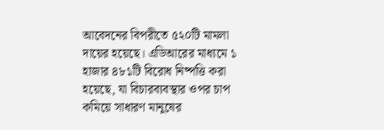আবেদনের বিপরীতে ৫২০টি মামলা দায়ের হয়েছে। এডিআরের মাধ্যমে ১ হাজার ৪৮১টি বিরোধ নিষ্পত্তি করা হয়েছে, যা বিচারব্যবস্থার ওপর চাপ কমিয়ে সাধারণ মানুষের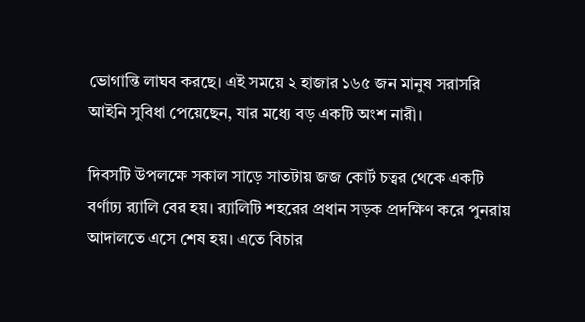ভোগান্তি লাঘব করছে। এই সময়ে ২ হাজার ১৬৫ জন মানুষ সরাসরি আইনি সুবিধা পেয়েছেন, যার মধ্যে বড় একটি অংশ নারী।

দিবসটি উপলক্ষে সকাল সাড়ে সাতটায় জজ কোর্ট চত্বর থেকে একটি বর্ণাঢ্য র‌্যালি বের হয়। র‌্যালিটি শহরের প্রধান সড়ক প্রদক্ষিণ করে পুনরায় আদালতে এসে শেষ হয়। এতে বিচার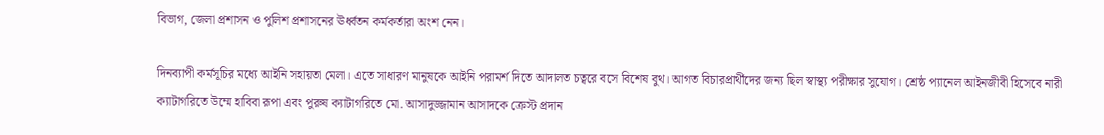বিভাগ, জেলা প্রশাসন ও পুলিশ প্রশাসনের ঊর্ধ্বতন কর্মকর্তারা অংশ নেন।

দিনব্যাপী কর্মসূচির মধ্যে আইনি সহায়তা মেলা। এতে সাধারণ মানুষকে আইনি পরামর্শ দিতে আদালত চত্বরে বসে বিশেষ বুথ। আগত বিচারপ্রার্থীদের জন্য ছিল স্বাস্থ্য পরীক্ষার সুযোগ। শ্রেষ্ঠ প্যানেল আইনজীবী হিসেবে নারী ক্যাটাগরিতে উম্মে হাবিবা রূপা এবং পুরুষ ক্যাটাগরিতে মো. আসাদুজ্জামান আসাদকে ক্রেস্ট প্রদান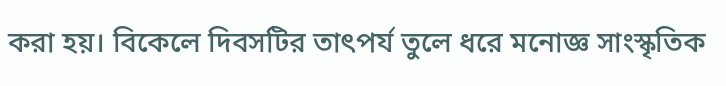করা হয়। বিকেলে দিবসটির তাৎপর্য তুলে ধরে মনোজ্ঞ সাংস্কৃতিক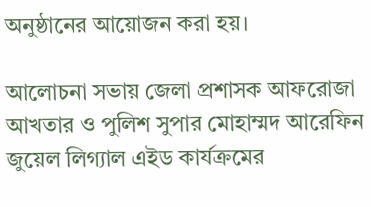অনুষ্ঠানের আয়োজন করা হয়।

আলোচনা সভায় জেলা প্রশাসক আফরোজা আখতার ও পুলিশ সুপার মোহাম্মদ আরেফিন জুয়েল লিগ্যাল এইড কার্যক্রমের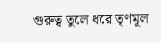গুরুত্ব তুলে ধরে তৃণমূল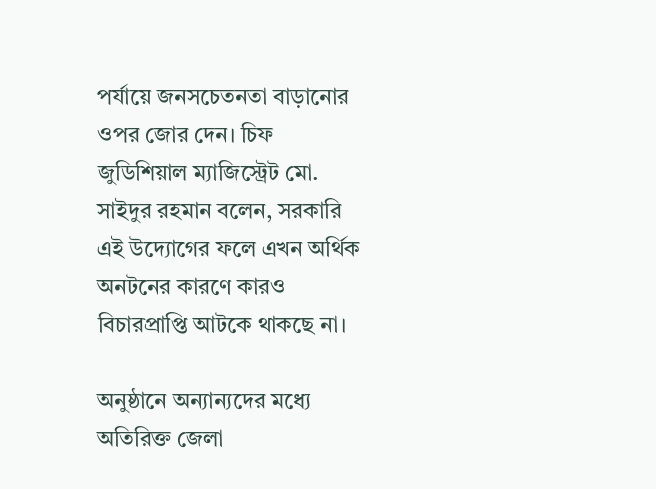পর্যায়ে জনসচেতনতা বাড়ানোর ওপর জোর দেন। চিফ জুডিশিয়াল ম্যাজিস্ট্রেট মো. সাইদুর রহমান বলেন, সরকারি এই উদ্যোগের ফলে এখন অর্থিক অনটনের কারণে কারও বিচারপ্রাপ্তি আটকে থাকছে না।

অনুষ্ঠানে অন্যান্যদের মধ্যে অতিরিক্ত জেলা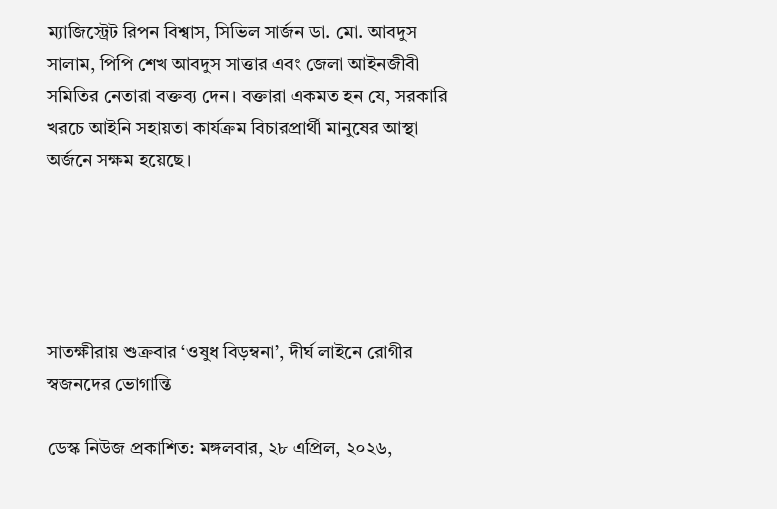ম্যাজিস্ট্রেট রিপন বিশ্বাস, সিভিল সার্জন ডা. মো. আবদুস সালাম, পিপি শেখ আবদুস সাত্তার এবং জেলা আইনজীবী সমিতির নেতারা বক্তব্য দেন। বক্তারা একমত হন যে, সরকারি খরচে আইনি সহায়তা কার্যক্রম বিচারপ্রার্থী মানুষের আস্থা অর্জনে সক্ষম হয়েছে।





সাতক্ষীরায় শুক্রবার ‘ওষুধ বিড়ম্বনা’, দীর্ঘ লাইনে রোগীর স্বজনদের ভোগান্তি

ডেস্ক নিউজ প্রকাশিত: মঙ্গলবার, ২৮ এপ্রিল, ২০২৬,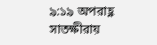৯:১৯ অপরাহ্ণ
সাতক্ষীরায়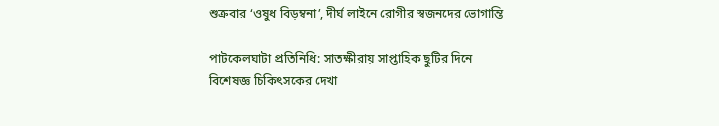শুক্রবার ‘ওষুধ বিড়ম্বনা’, দীর্ঘ লাইনে রোগীর স্বজনদের ভোগান্তি

পাটকেলঘাটা প্রতিনিধি: সাতক্ষীরায় সাপ্তাহিক ছুটির দিনে বিশেষজ্ঞ চিকিৎসকের দেখা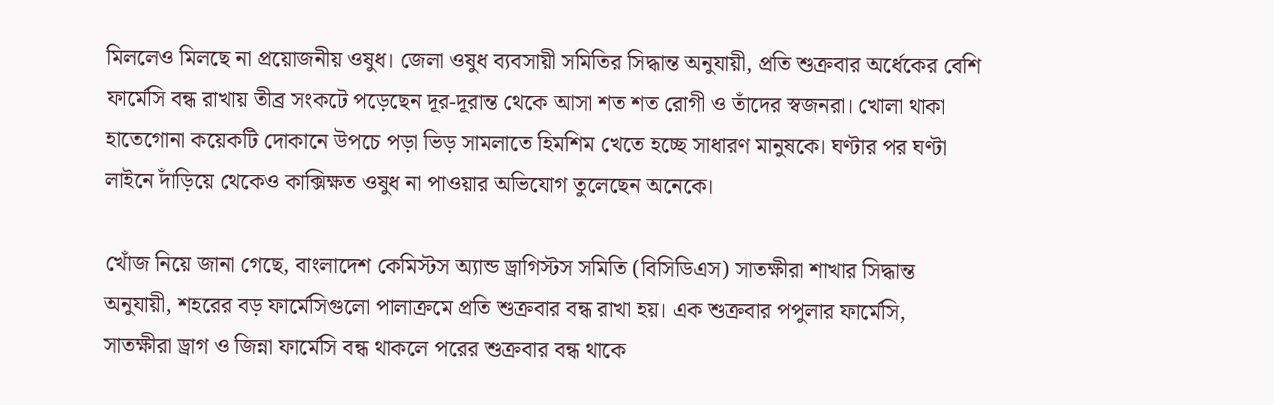মিললেও মিলছে না প্রয়োজনীয় ওষুধ। জেলা ওষুধ ব্যবসায়ী সমিতির সিদ্ধান্ত অনুযায়ী, প্রতি শুক্রবার অর্ধেকের বেশি ফার্মেসি বন্ধ রাখায় তীব্র সংকটে পড়েছেন দূর-দূরান্ত থেকে আসা শত শত রোগী ও তাঁদের স্বজনরা। খোলা থাকা হাতেগোনা কয়েকটি দোকানে উপচে পড়া ভিড় সামলাতে হিমশিম খেতে হচ্ছে সাধারণ মানুষকে। ঘণ্টার পর ঘণ্টা লাইনে দাঁড়িয়ে থেকেও কাক্সিক্ষত ওষুধ না পাওয়ার অভিযোগ তুলেছেন অনেকে।

খোঁজ নিয়ে জানা গেছে, বাংলাদেশ কেমিস্টস অ্যান্ড ড্রাগিস্টস সমিতি (বিসিডিএস) সাতক্ষীরা শাখার সিদ্ধান্ত অনুযায়ী, শহরের বড় ফার্মেসিগুলো পালাক্রমে প্রতি শুক্রবার বন্ধ রাখা হয়। এক শুক্রবার পপুলার ফার্মেসি, সাতক্ষীরা ড্রাগ ও জিন্না ফার্মেসি বন্ধ থাকলে পরের শুক্রবার বন্ধ থাকে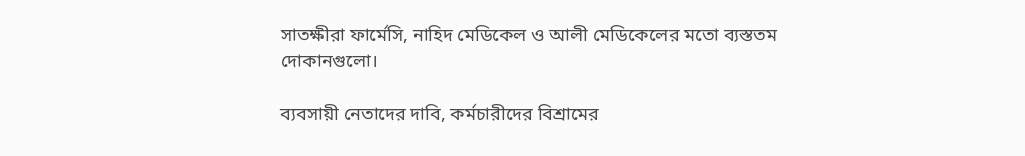সাতক্ষীরা ফার্মেসি, নাহিদ মেডিকেল ও আলী মেডিকেলের মতো ব্যস্ততম দোকানগুলো।

ব্যবসায়ী নেতাদের দাবি, কর্মচারীদের বিশ্রামের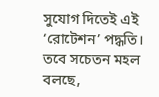সুযোগ দিতেই এই ‘রোটেশন’ পদ্ধতি। তবে সচেতন মহল বলছে,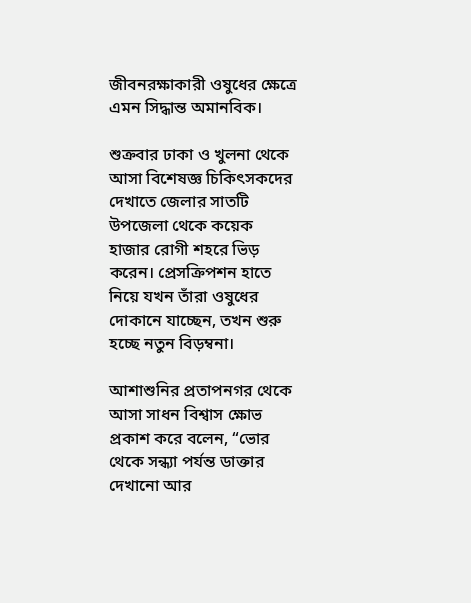জীবনরক্ষাকারী ওষুধের ক্ষেত্রে এমন সিদ্ধান্ত অমানবিক।

শুক্রবার ঢাকা ও খুলনা থেকে আসা বিশেষজ্ঞ চিকিৎসকদের দেখাতে জেলার সাতটি উপজেলা থেকে কয়েক হাজার রোগী শহরে ভিড় করেন। প্রেসক্রিপশন হাতে নিয়ে যখন তাঁরা ওষুধের দোকানে যাচ্ছেন, তখন শুরু হচ্ছে নতুন বিড়ম্বনা।

আশাশুনির প্রতাপনগর থেকে আসা সাধন বিশ্বাস ক্ষোভ প্রকাশ করে বলেন, “ভোর থেকে সন্ধ্যা পর্যন্ত ডাক্তার দেখানো আর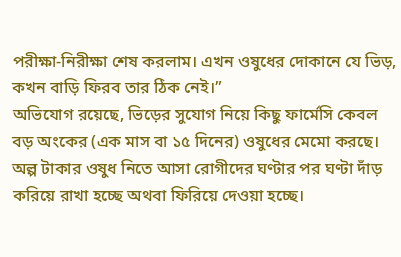পরীক্ষা-নিরীক্ষা শেষ করলাম। এখন ওষুধের দোকানে যে ভিড়, কখন বাড়ি ফিরব তার ঠিক নেই।”
অভিযোগ রয়েছে, ভিড়ের সুযোগ নিয়ে কিছু ফার্মেসি কেবল বড় অংকের (এক মাস বা ১৫ দিনের) ওষুধের মেমো করছে। অল্প টাকার ওষুধ নিতে আসা রোগীদের ঘণ্টার পর ঘণ্টা দাঁড় করিয়ে রাখা হচ্ছে অথবা ফিরিয়ে দেওয়া হচ্ছে।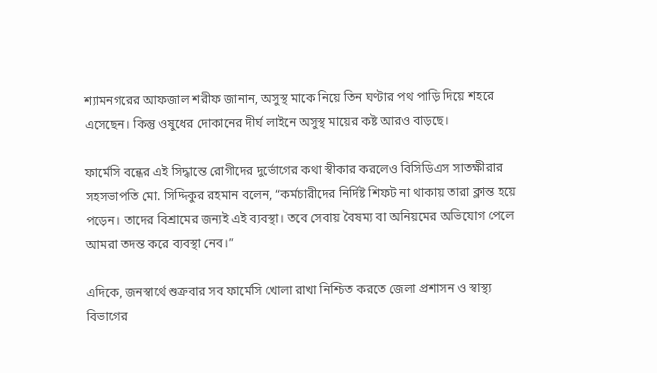শ্যামনগরের আফজাল শরীফ জানান, অসুস্থ মাকে নিয়ে তিন ঘণ্টার পথ পাড়ি দিয়ে শহরে এসেছেন। কিন্তু ওষুধের দোকানের দীর্ঘ লাইনে অসুস্থ মায়ের কষ্ট আরও বাড়ছে।

ফার্মেসি বন্ধের এই সিদ্ধান্তে রোগীদের দুর্ভোগের কথা স্বীকার করলেও বিসিডিএস সাতক্ষীরার সহসভাপতি মো. সিদ্দিকুর রহমান বলেন, “কর্মচারীদের নির্দিষ্ট শিফট না থাকায় তারা ক্লান্ত হয়ে পড়েন। তাদের বিশ্রামের জন্যই এই ব্যবস্থা। তবে সেবায় বৈষম্য বা অনিয়মের অভিযোগ পেলে আমরা তদন্ত করে ব্যবস্থা নেব।”

এদিকে, জনস্বার্থে শুক্রবার সব ফার্মেসি খোলা রাখা নিশ্চিত করতে জেলা প্রশাসন ও স্বাস্থ্য বিভাগের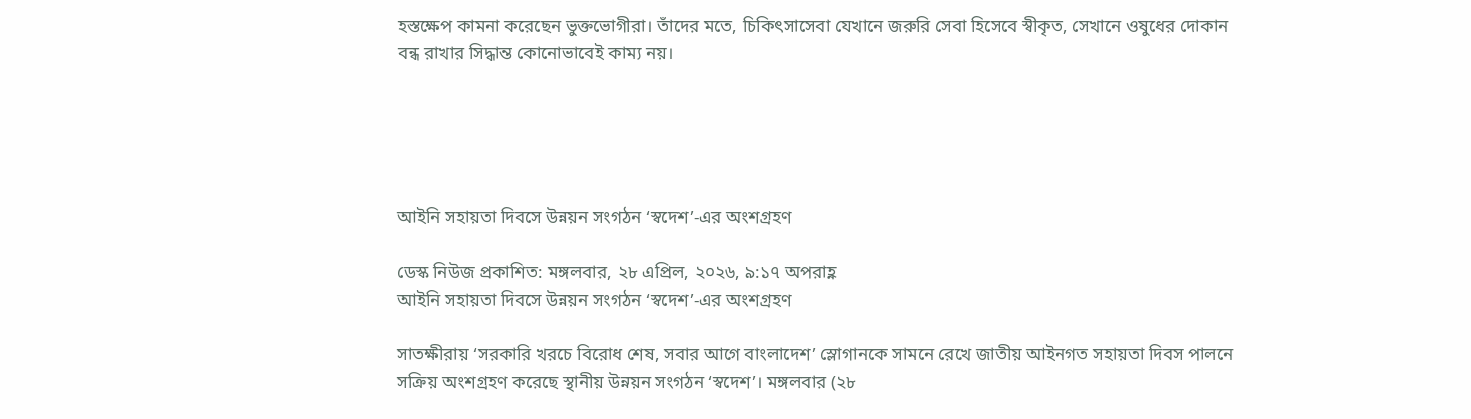হস্তক্ষেপ কামনা করেছেন ভুক্তভোগীরা। তাঁদের মতে, চিকিৎসাসেবা যেখানে জরুরি সেবা হিসেবে স্বীকৃত, সেখানে ওষুধের দোকান বন্ধ রাখার সিদ্ধান্ত কোনোভাবেই কাম্য নয়।





আইনি সহায়তা দিবসে উন্নয়ন সংগঠন ‘স্বদেশ’-এর অংশগ্রহণ

ডেস্ক নিউজ প্রকাশিত: মঙ্গলবার, ২৮ এপ্রিল, ২০২৬, ৯:১৭ অপরাহ্ণ
আইনি সহায়তা দিবসে উন্নয়ন সংগঠন ‘স্বদেশ’-এর অংশগ্রহণ

সাতক্ষীরায় ‘সরকারি খরচে বিরোধ শেষ, সবার আগে বাংলাদেশ’ স্লোগানকে সামনে রেখে জাতীয় আইনগত সহায়তা দিবস পালনে সক্রিয় অংশগ্রহণ করেছে স্থানীয় উন্নয়ন সংগঠন ‘স্বদেশ’। মঙ্গলবার (২৮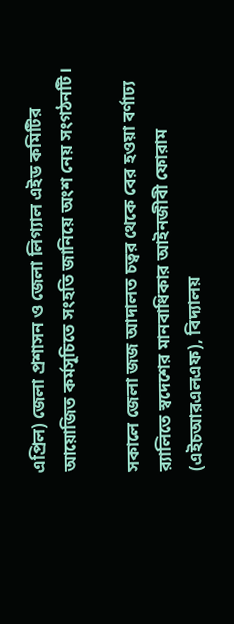এপ্রিল) জেলা প্রশাসন ও জেলা লিগ্যাল এইড কমিটির আয়োজিত কর্মসূচিতে সংহতি জানিয়ে অংশ নেয় সংগঠনটি।

সকালে জেলা জজ আদালত চত্বর থেকে বের হওয়া বর্ণাঢ্য র‌্যালিতে স্বদেশের মানবাধিকার আইনজীবী ফোরাম (এইচআরএলএফ), বিদ্যালয়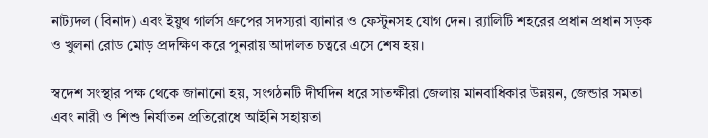নাট্যদল (বিনাদ) এবং ইয়ুথ গার্লস গ্রুপের সদস্যরা ব্যানার ও ফেস্টুনসহ যোগ দেন। র‌্যালিটি শহরের প্রধান প্রধান সড়ক ও খুলনা রোড মোড় প্রদক্ষিণ করে পুনরায় আদালত চত্বরে এসে শেষ হয়।

স্বদেশ সংস্থার পক্ষ থেকে জানানো হয়, সংগঠনটি দীর্ঘদিন ধরে সাতক্ষীরা জেলায় মানবাধিকার উন্নয়ন, জেন্ডার সমতা এবং নারী ও শিশু নির্যাতন প্রতিরোধে আইনি সহায়তা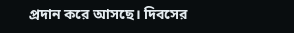প্রদান করে আসছে। দিবসের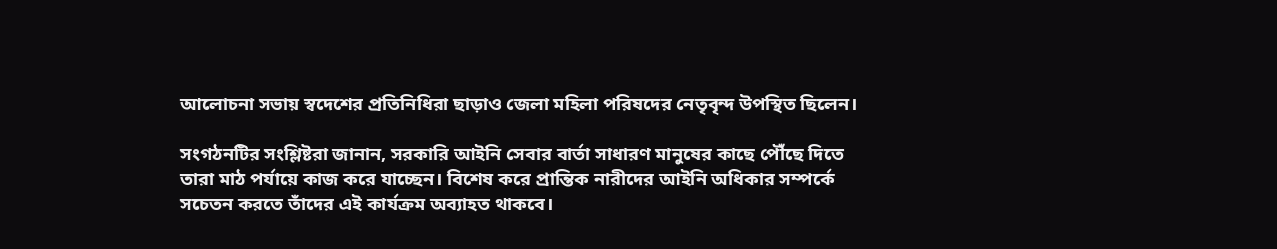আলোচনা সভায় স্বদেশের প্রতিনিধিরা ছাড়াও জেলা মহিলা পরিষদের নেতৃবৃন্দ উপস্থিত ছিলেন।

সংগঠনটির সংশ্লিষ্টরা জানান, সরকারি আইনি সেবার বার্তা সাধারণ মানুষের কাছে পৌঁছে দিতে তারা মাঠ পর্যায়ে কাজ করে যাচ্ছেন। বিশেষ করে প্রান্তিক নারীদের আইনি অধিকার সম্পর্কে সচেতন করতে তাঁদের এই কার্যক্রম অব্যাহত থাকবে।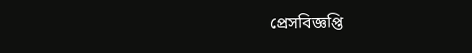প্রেসবিজ্ঞপ্তি